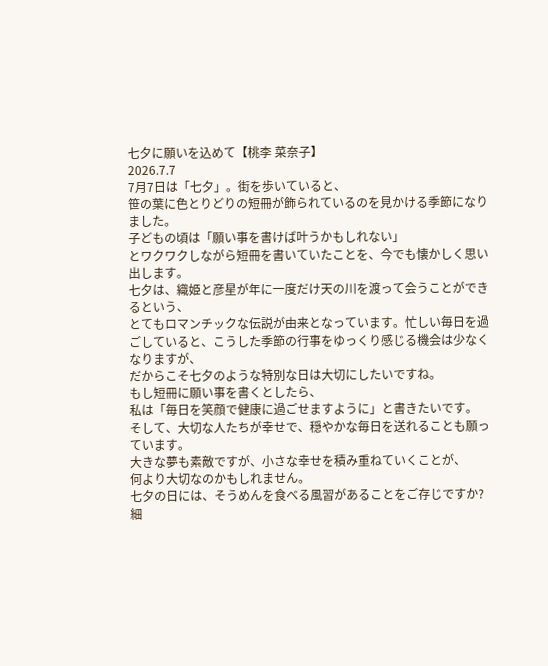七夕に願いを込めて【桃李 菜奈子】
2026.7.7
7月7日は「七夕」。街を歩いていると、
笹の葉に色とりどりの短冊が飾られているのを見かける季節になりました。
子どもの頃は「願い事を書けば叶うかもしれない」
とワクワクしながら短冊を書いていたことを、今でも懐かしく思い出します。
七夕は、織姫と彦星が年に一度だけ天の川を渡って会うことができるという、
とてもロマンチックな伝説が由来となっています。忙しい毎日を過ごしていると、こうした季節の行事をゆっくり感じる機会は少なくなりますが、
だからこそ七夕のような特別な日は大切にしたいですね。
もし短冊に願い事を書くとしたら、
私は「毎日を笑顔で健康に過ごせますように」と書きたいです。
そして、大切な人たちが幸せで、穏やかな毎日を送れることも願っています。
大きな夢も素敵ですが、小さな幸せを積み重ねていくことが、
何より大切なのかもしれません。
七夕の日には、そうめんを食べる風習があることをご存じですか?
細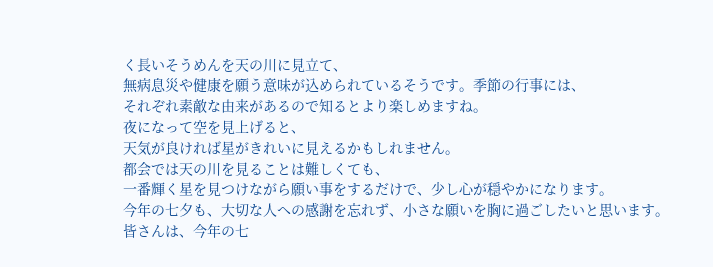く長いそうめんを天の川に見立て、
無病息災や健康を願う意味が込められているそうです。季節の行事には、
それぞれ素敵な由来があるので知るとより楽しめますね。
夜になって空を見上げると、
天気が良ければ星がきれいに見えるかもしれません。
都会では天の川を見ることは難しくても、
一番輝く星を見つけながら願い事をするだけで、少し心が穏やかになります。
今年の七夕も、大切な人への感謝を忘れず、小さな願いを胸に過ごしたいと思います。
皆さんは、今年の七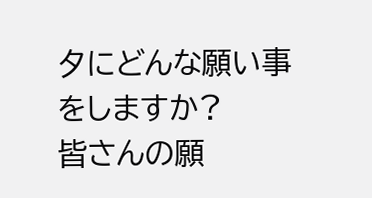夕にどんな願い事をしますか?
皆さんの願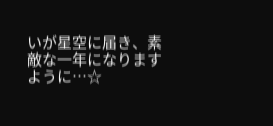いが星空に届き、素敵な一年になりますように…☆